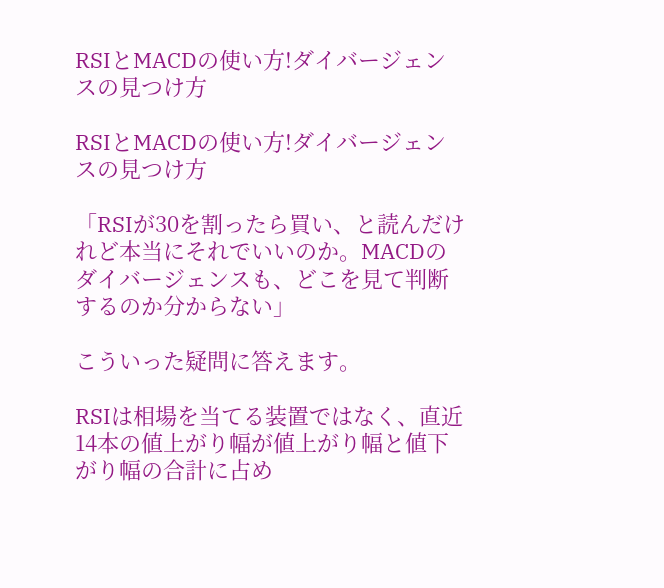RSIとMACDの使い方!ダイバージェンスの見つけ方

RSIとMACDの使い方!ダイバージェンスの見つけ方

「RSIが30を割ったら買い、と読んだけれど本当にそれでいいのか。MACDのダイバージェンスも、どこを見て判断するのか分からない」

こういった疑問に答えます。

RSIは相場を当てる装置ではなく、直近14本の値上がり幅が値上がり幅と値下がり幅の合計に占め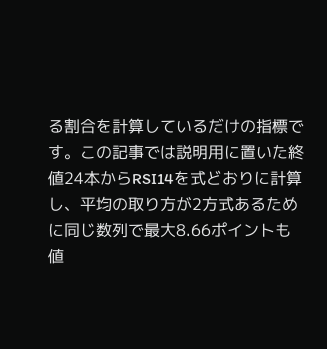る割合を計算しているだけの指標です。この記事では説明用に置いた終値24本からRSI14を式どおりに計算し、平均の取り方が2方式あるために同じ数列で最大8.66ポイントも値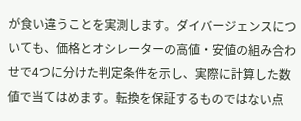が食い違うことを実測します。ダイバージェンスについても、価格とオシレーターの高値・安値の組み合わせで4つに分けた判定条件を示し、実際に計算した数値で当てはめます。転換を保証するものではない点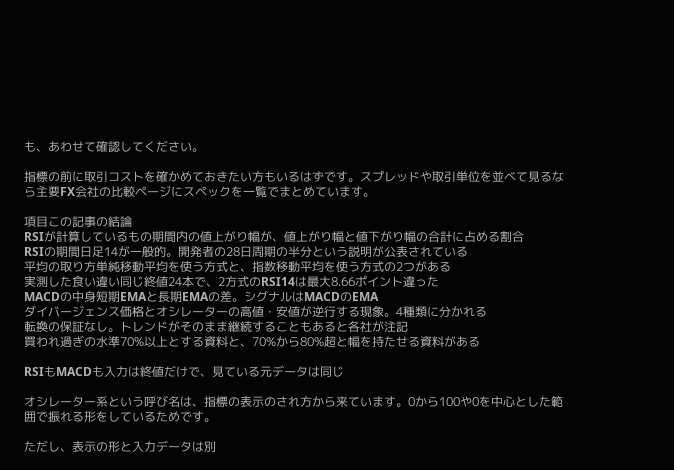も、あわせて確認してください。

指標の前に取引コストを確かめておきたい方もいるはずです。スプレッドや取引単位を並べて見るなら主要FX会社の比較ページにスペックを一覧でまとめています。

項目この記事の結論
RSIが計算しているもの期間内の値上がり幅が、値上がり幅と値下がり幅の合計に占める割合
RSIの期間日足14が一般的。開発者の28日周期の半分という説明が公表されている
平均の取り方単純移動平均を使う方式と、指数移動平均を使う方式の2つがある
実測した食い違い同じ終値24本で、2方式のRSI14は最大8.66ポイント違った
MACDの中身短期EMAと長期EMAの差。シグナルはMACDのEMA
ダイバージェンス価格とオシレーターの高値・安値が逆行する現象。4種類に分かれる
転換の保証なし。トレンドがそのまま継続することもあると各社が注記
買われ過ぎの水準70%以上とする資料と、70%から80%超と幅を持たせる資料がある

RSIもMACDも入力は終値だけで、見ている元データは同じ

オシレーター系という呼び名は、指標の表示のされ方から来ています。0から100や0を中心とした範囲で振れる形をしているためです。

ただし、表示の形と入力データは別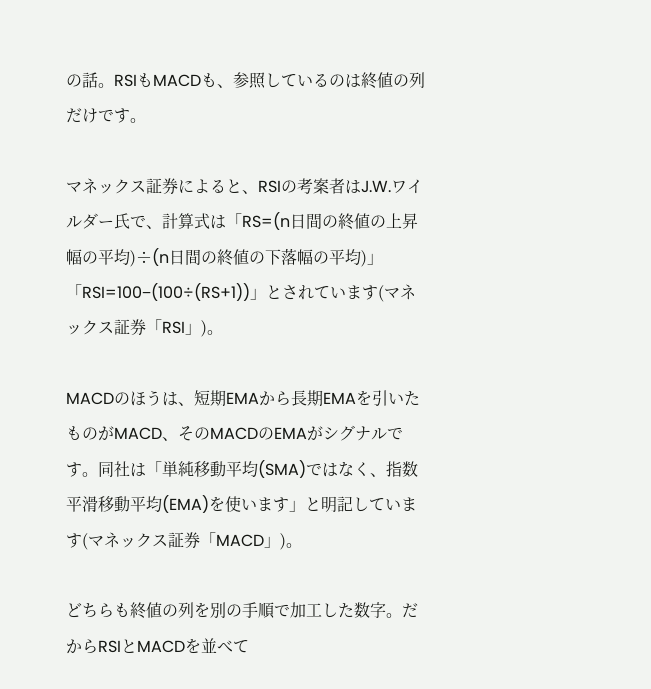の話。RSIもMACDも、参照しているのは終値の列だけです。

マネックス証券によると、RSIの考案者はJ.W.ワイルダー氏で、計算式は「RS=(n日間の終値の上昇幅の平均)÷(n日間の終値の下落幅の平均)」「RSI=100−(100÷(RS+1))」とされています(マネックス証券「RSI」)。

MACDのほうは、短期EMAから長期EMAを引いたものがMACD、そのMACDのEMAがシグナルです。同社は「単純移動平均(SMA)ではなく、指数平滑移動平均(EMA)を使います」と明記しています(マネックス証券「MACD」)。

どちらも終値の列を別の手順で加工した数字。だからRSIとMACDを並べて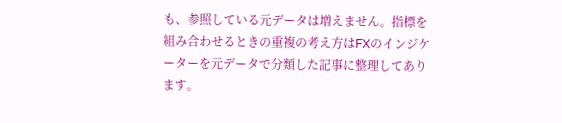も、参照している元データは増えません。指標を組み合わせるときの重複の考え方はFXのインジケーターを元データで分類した記事に整理してあります。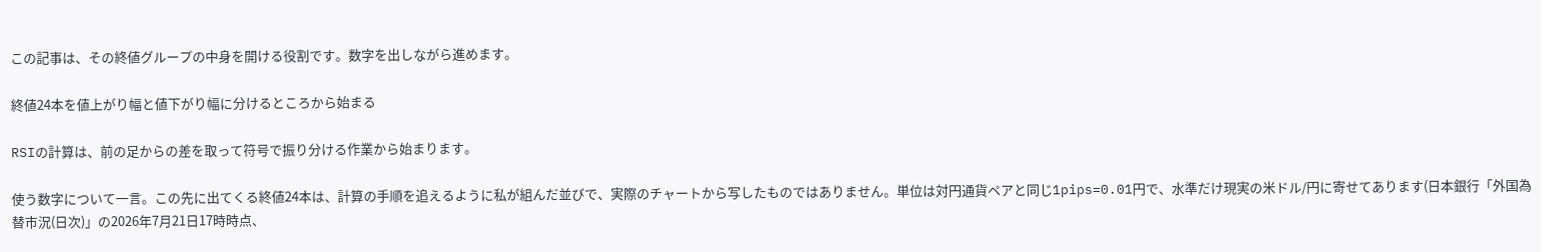この記事は、その終値グループの中身を開ける役割です。数字を出しながら進めます。

終値24本を値上がり幅と値下がり幅に分けるところから始まる

RSIの計算は、前の足からの差を取って符号で振り分ける作業から始まります。

使う数字について一言。この先に出てくる終値24本は、計算の手順を追えるように私が組んだ並びで、実際のチャートから写したものではありません。単位は対円通貨ペアと同じ1pips=0.01円で、水準だけ現実の米ドル/円に寄せてあります(日本銀行「外国為替市況(日次)」の2026年7月21日17時時点、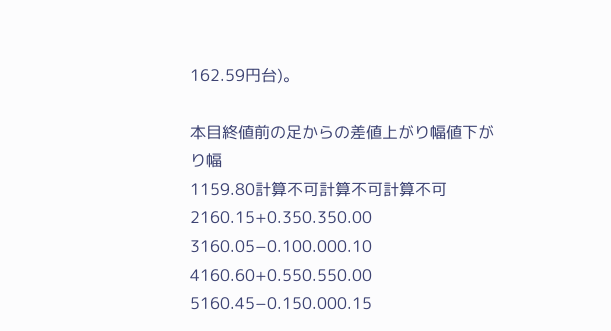162.59円台)。

本目終値前の足からの差値上がり幅値下がり幅
1159.80計算不可計算不可計算不可
2160.15+0.350.350.00
3160.05−0.100.000.10
4160.60+0.550.550.00
5160.45−0.150.000.15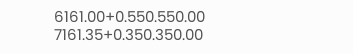6161.00+0.550.550.00
7161.35+0.350.350.00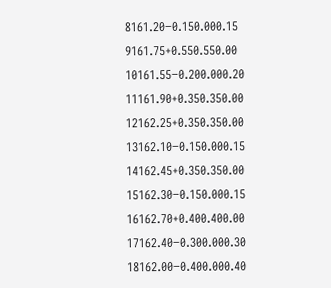8161.20−0.150.000.15
9161.75+0.550.550.00
10161.55−0.200.000.20
11161.90+0.350.350.00
12162.25+0.350.350.00
13162.10−0.150.000.15
14162.45+0.350.350.00
15162.30−0.150.000.15
16162.70+0.400.400.00
17162.40−0.300.000.30
18162.00−0.400.000.40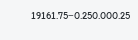19161.75−0.250.000.25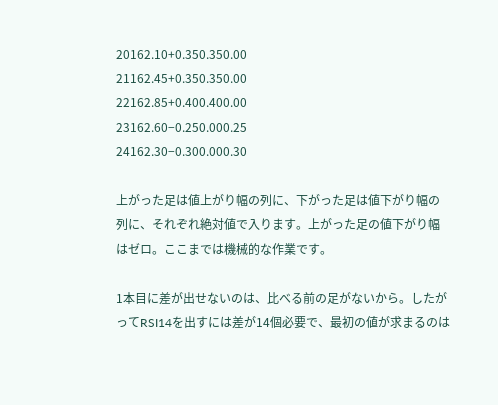20162.10+0.350.350.00
21162.45+0.350.350.00
22162.85+0.400.400.00
23162.60−0.250.000.25
24162.30−0.300.000.30

上がった足は値上がり幅の列に、下がった足は値下がり幅の列に、それぞれ絶対値で入ります。上がった足の値下がり幅はゼロ。ここまでは機械的な作業です。

1本目に差が出せないのは、比べる前の足がないから。したがってRSI14を出すには差が14個必要で、最初の値が求まるのは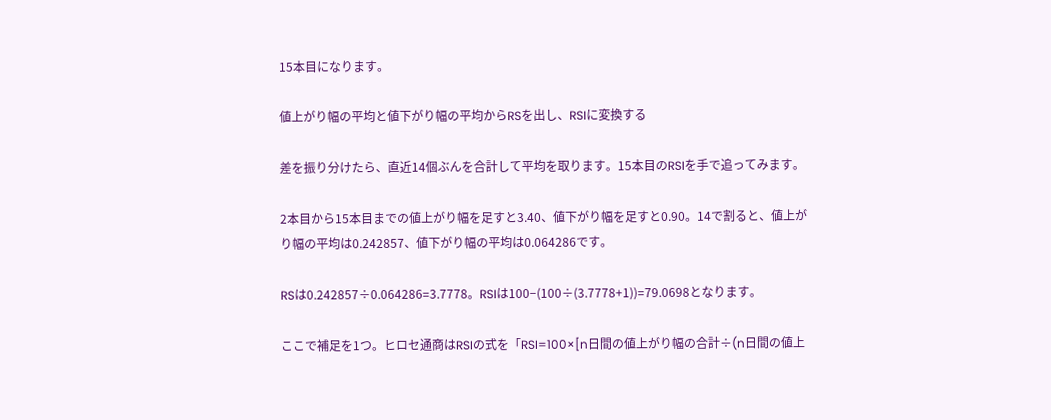15本目になります。

値上がり幅の平均と値下がり幅の平均からRSを出し、RSIに変換する

差を振り分けたら、直近14個ぶんを合計して平均を取ります。15本目のRSIを手で追ってみます。

2本目から15本目までの値上がり幅を足すと3.40、値下がり幅を足すと0.90。14で割ると、値上がり幅の平均は0.242857、値下がり幅の平均は0.064286です。

RSは0.242857÷0.064286=3.7778。RSIは100−(100÷(3.7778+1))=79.0698となります。

ここで補足を1つ。ヒロセ通商はRSIの式を「RSI=100×[n日間の値上がり幅の合計÷(n日間の値上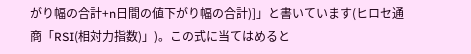がり幅の合計+n日間の値下がり幅の合計)]」と書いています(ヒロセ通商「RSI(相対力指数)」)。この式に当てはめると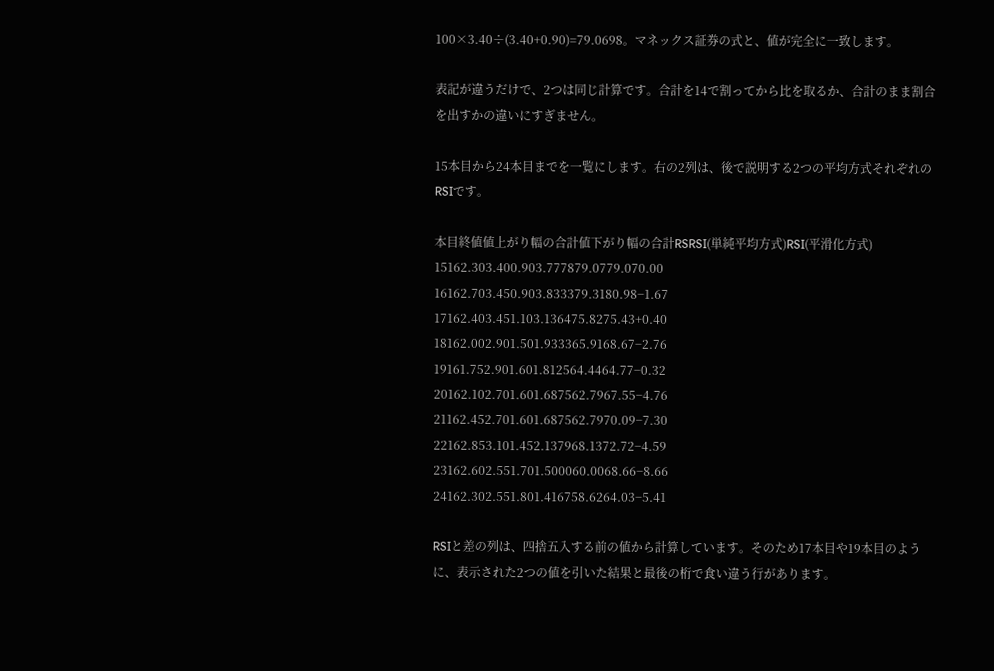100×3.40÷(3.40+0.90)=79.0698。マネックス証券の式と、値が完全に一致します。

表記が違うだけで、2つは同じ計算です。合計を14で割ってから比を取るか、合計のまま割合を出すかの違いにすぎません。

15本目から24本目までを一覧にします。右の2列は、後で説明する2つの平均方式それぞれのRSIです。

本目終値値上がり幅の合計値下がり幅の合計RSRSI(単純平均方式)RSI(平滑化方式)
15162.303.400.903.777879.0779.070.00
16162.703.450.903.833379.3180.98−1.67
17162.403.451.103.136475.8275.43+0.40
18162.002.901.501.933365.9168.67−2.76
19161.752.901.601.812564.4464.77−0.32
20162.102.701.601.687562.7967.55−4.76
21162.452.701.601.687562.7970.09−7.30
22162.853.101.452.137968.1372.72−4.59
23162.602.551.701.500060.0068.66−8.66
24162.302.551.801.416758.6264.03−5.41

RSIと差の列は、四捨五入する前の値から計算しています。そのため17本目や19本目のように、表示された2つの値を引いた結果と最後の桁で食い違う行があります。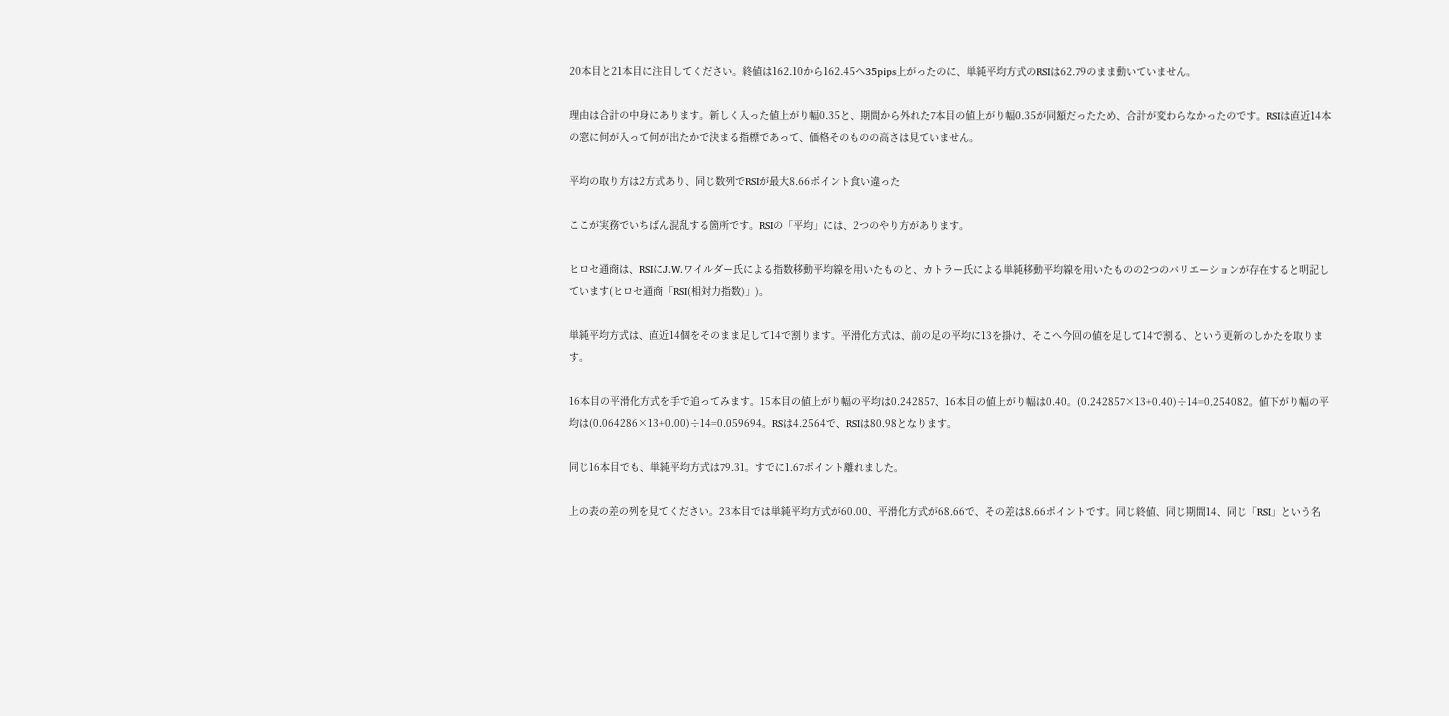20本目と21本目に注目してください。終値は162.10から162.45へ35pips上がったのに、単純平均方式のRSIは62.79のまま動いていません。

理由は合計の中身にあります。新しく入った値上がり幅0.35と、期間から外れた7本目の値上がり幅0.35が同額だったため、合計が変わらなかったのです。RSIは直近14本の窓に何が入って何が出たかで決まる指標であって、価格そのものの高さは見ていません。

平均の取り方は2方式あり、同じ数列でRSIが最大8.66ポイント食い違った

ここが実務でいちばん混乱する箇所です。RSIの「平均」には、2つのやり方があります。

ヒロセ通商は、RSIにJ.W.ワイルダー氏による指数移動平均線を用いたものと、カトラー氏による単純移動平均線を用いたものの2つのバリエーションが存在すると明記しています(ヒロセ通商「RSI(相対力指数)」)。

単純平均方式は、直近14個をそのまま足して14で割ります。平滑化方式は、前の足の平均に13を掛け、そこへ今回の値を足して14で割る、という更新のしかたを取ります。

16本目の平滑化方式を手で追ってみます。15本目の値上がり幅の平均は0.242857、16本目の値上がり幅は0.40。(0.242857×13+0.40)÷14=0.254082。値下がり幅の平均は(0.064286×13+0.00)÷14=0.059694。RSは4.2564で、RSIは80.98となります。

同じ16本目でも、単純平均方式は79.31。すでに1.67ポイント離れました。

上の表の差の列を見てください。23本目では単純平均方式が60.00、平滑化方式が68.66で、その差は8.66ポイントです。同じ終値、同じ期間14、同じ「RSI」という名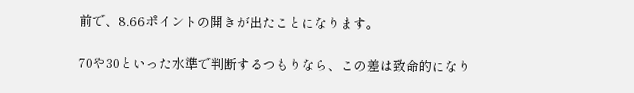前で、8.66ポイントの開きが出たことになります。

70や30といった水準で判断するつもりなら、この差は致命的になり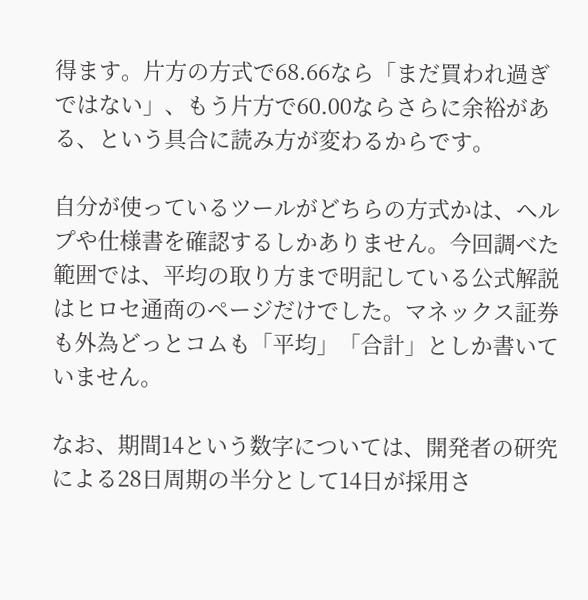得ます。片方の方式で68.66なら「まだ買われ過ぎではない」、もう片方で60.00ならさらに余裕がある、という具合に読み方が変わるからです。

自分が使っているツールがどちらの方式かは、ヘルプや仕様書を確認するしかありません。今回調べた範囲では、平均の取り方まで明記している公式解説はヒロセ通商のページだけでした。マネックス証券も外為どっとコムも「平均」「合計」としか書いていません。

なお、期間14という数字については、開発者の研究による28日周期の半分として14日が採用さ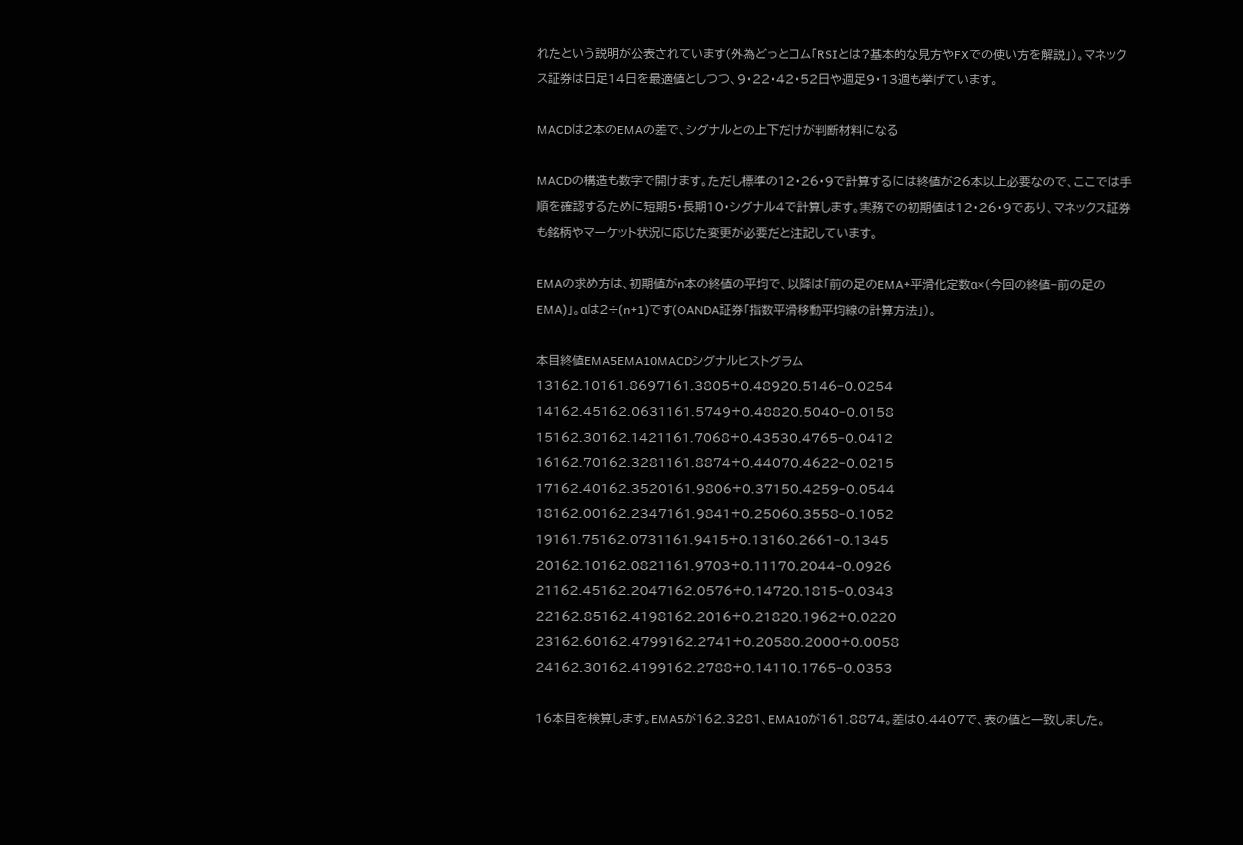れたという説明が公表されています(外為どっとコム「RSIとは?基本的な見方やFXでの使い方を解説」)。マネックス証券は日足14日を最適値としつつ、9・22・42・52日や週足9・13週も挙げています。

MACDは2本のEMAの差で、シグナルとの上下だけが判断材料になる

MACDの構造も数字で開けます。ただし標準の12・26・9で計算するには終値が26本以上必要なので、ここでは手順を確認するために短期5・長期10・シグナル4で計算します。実務での初期値は12・26・9であり、マネックス証券も銘柄やマーケット状況に応じた変更が必要だと注記しています。

EMAの求め方は、初期値がn本の終値の平均で、以降は「前の足のEMA+平滑化定数α×(今回の終値−前の足のEMA)」。αは2÷(n+1)です(OANDA証券「指数平滑移動平均線の計算方法」)。

本目終値EMA5EMA10MACDシグナルヒストグラム
13162.10161.8697161.3805+0.48920.5146−0.0254
14162.45162.0631161.5749+0.48820.5040−0.0158
15162.30162.1421161.7068+0.43530.4765−0.0412
16162.70162.3281161.8874+0.44070.4622−0.0215
17162.40162.3520161.9806+0.37150.4259−0.0544
18162.00162.2347161.9841+0.25060.3558−0.1052
19161.75162.0731161.9415+0.13160.2661−0.1345
20162.10162.0821161.9703+0.11170.2044−0.0926
21162.45162.2047162.0576+0.14720.1815−0.0343
22162.85162.4198162.2016+0.21820.1962+0.0220
23162.60162.4799162.2741+0.20580.2000+0.0058
24162.30162.4199162.2788+0.14110.1765−0.0353

16本目を検算します。EMA5が162.3281、EMA10が161.8874。差は0.4407で、表の値と一致しました。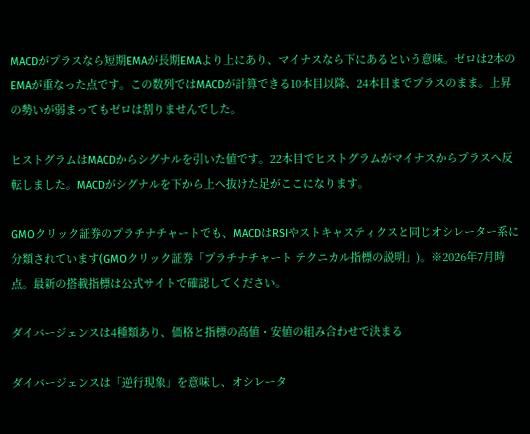MACDがプラスなら短期EMAが長期EMAより上にあり、マイナスなら下にあるという意味。ゼロは2本のEMAが重なった点です。この数列ではMACDが計算できる10本目以降、24本目までプラスのまま。上昇の勢いが弱まってもゼロは割りませんでした。

ヒストグラムはMACDからシグナルを引いた値です。22本目でヒストグラムがマイナスからプラスへ反転しました。MACDがシグナルを下から上へ抜けた足がここになります。

GMOクリック証券のプラチナチャートでも、MACDはRSIやストキャスティクスと同じオシレーター系に分類されています(GMOクリック証券「プラチナチャート テクニカル指標の説明」)。※2026年7月時点。最新の搭載指標は公式サイトで確認してください。

ダイバージェンスは4種類あり、価格と指標の高値・安値の組み合わせで決まる

ダイバージェンスは「逆行現象」を意味し、オシレータ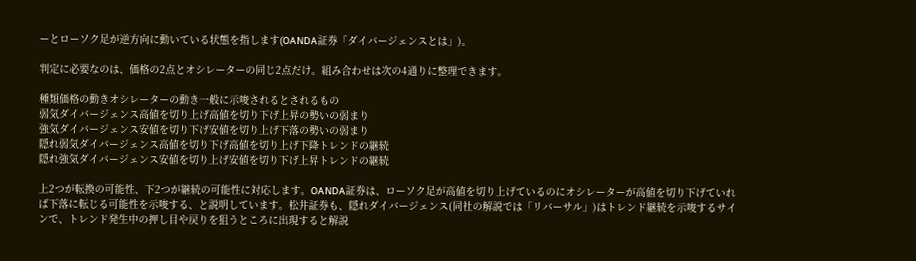ーとローソク足が逆方向に動いている状態を指します(OANDA証券「ダイバージェンスとは」)。

判定に必要なのは、価格の2点とオシレーターの同じ2点だけ。組み合わせは次の4通りに整理できます。

種類価格の動きオシレーターの動き一般に示唆されるとされるもの
弱気ダイバージェンス高値を切り上げ高値を切り下げ上昇の勢いの弱まり
強気ダイバージェンス安値を切り下げ安値を切り上げ下落の勢いの弱まり
隠れ弱気ダイバージェンス高値を切り下げ高値を切り上げ下降トレンドの継続
隠れ強気ダイバージェンス安値を切り上げ安値を切り下げ上昇トレンドの継続

上2つが転換の可能性、下2つが継続の可能性に対応します。OANDA証券は、ローソク足が高値を切り上げているのにオシレーターが高値を切り下げていれば下落に転じる可能性を示唆する、と説明しています。松井証券も、隠れダイバージェンス(同社の解説では「リバーサル」)はトレンド継続を示唆するサインで、トレンド発生中の押し目や戻りを狙うところに出現すると解説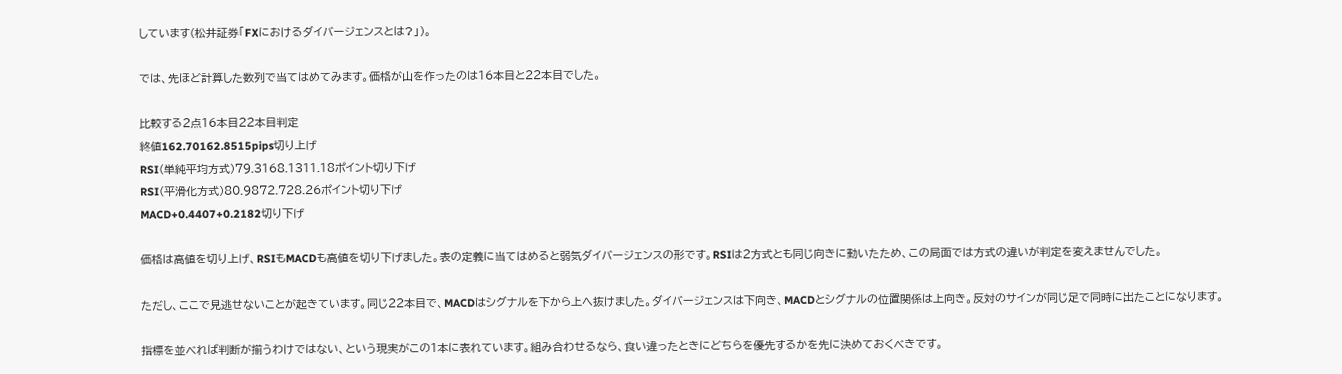しています(松井証券「FXにおけるダイバージェンスとは?」)。

では、先ほど計算した数列で当てはめてみます。価格が山を作ったのは16本目と22本目でした。

比較する2点16本目22本目判定
終値162.70162.8515pips切り上げ
RSI(単純平均方式)79.3168.1311.18ポイント切り下げ
RSI(平滑化方式)80.9872.728.26ポイント切り下げ
MACD+0.4407+0.2182切り下げ

価格は高値を切り上げ、RSIもMACDも高値を切り下げました。表の定義に当てはめると弱気ダイバージェンスの形です。RSIは2方式とも同じ向きに動いたため、この局面では方式の違いが判定を変えませんでした。

ただし、ここで見逃せないことが起きています。同じ22本目で、MACDはシグナルを下から上へ抜けました。ダイバージェンスは下向き、MACDとシグナルの位置関係は上向き。反対のサインが同じ足で同時に出たことになります。

指標を並べれば判断が揃うわけではない、という現実がこの1本に表れています。組み合わせるなら、食い違ったときにどちらを優先するかを先に決めておくべきです。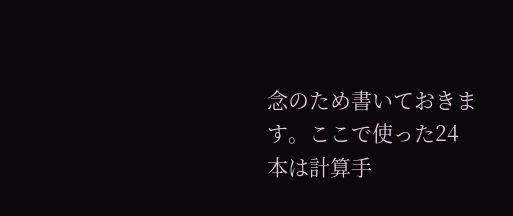念のため書いておきます。ここで使った24本は計算手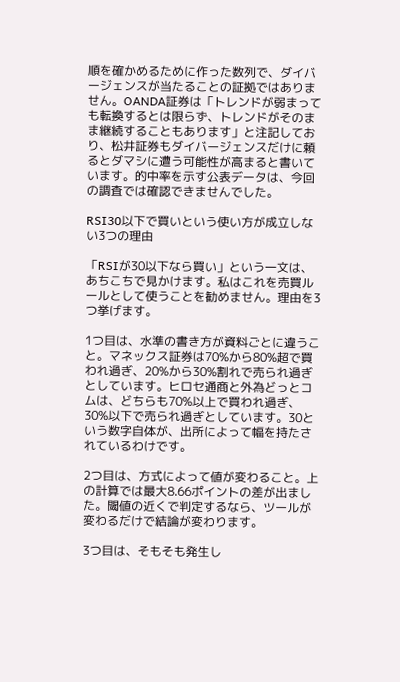順を確かめるために作った数列で、ダイバージェンスが当たることの証拠ではありません。OANDA証券は「トレンドが弱まっても転換するとは限らず、トレンドがそのまま継続することもあります」と注記しており、松井証券もダイバージェンスだけに頼るとダマシに遭う可能性が高まると書いています。的中率を示す公表データは、今回の調査では確認できませんでした。

RSI30以下で買いという使い方が成立しない3つの理由

「RSIが30以下なら買い」という一文は、あちこちで見かけます。私はこれを売買ルールとして使うことを勧めません。理由を3つ挙げます。

1つ目は、水準の書き方が資料ごとに違うこと。マネックス証券は70%から80%超で買われ過ぎ、20%から30%割れで売られ過ぎとしています。ヒロセ通商と外為どっとコムは、どちらも70%以上で買われ過ぎ、30%以下で売られ過ぎとしています。30という数字自体が、出所によって幅を持たされているわけです。

2つ目は、方式によって値が変わること。上の計算では最大8.66ポイントの差が出ました。閾値の近くで判定するなら、ツールが変わるだけで結論が変わります。

3つ目は、そもそも発生し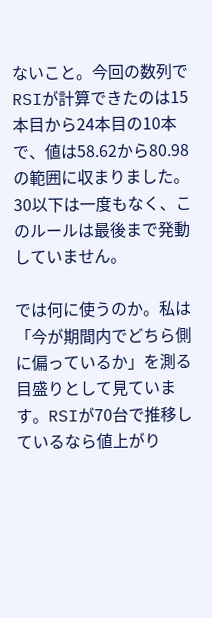ないこと。今回の数列でRSIが計算できたのは15本目から24本目の10本で、値は58.62から80.98の範囲に収まりました。30以下は一度もなく、このルールは最後まで発動していません。

では何に使うのか。私は「今が期間内でどちら側に偏っているか」を測る目盛りとして見ています。RSIが70台で推移しているなら値上がり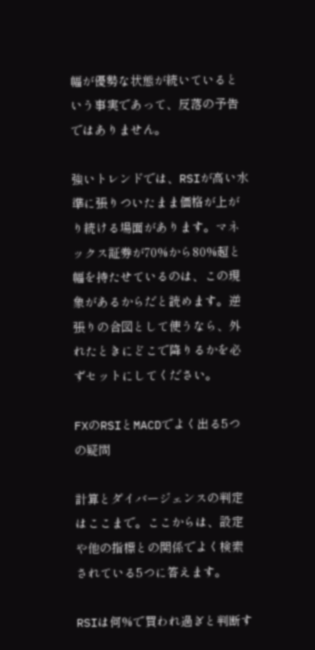幅が優勢な状態が続いているという事実であって、反落の予告ではありません。

強いトレンドでは、RSIが高い水準に張りついたまま価格が上がり続ける場面があります。マネックス証券が70%から80%超と幅を持たせているのは、この現象があるからだと読めます。逆張りの合図として使うなら、外れたときにどこで降りるかを必ずセットにしてください。

FXのRSIとMACDでよく出る5つの疑問

計算とダイバージェンスの判定はここまで。ここからは、設定や他の指標との関係でよく検索されている5つに答えます。

RSIは何%で買われ過ぎと判断す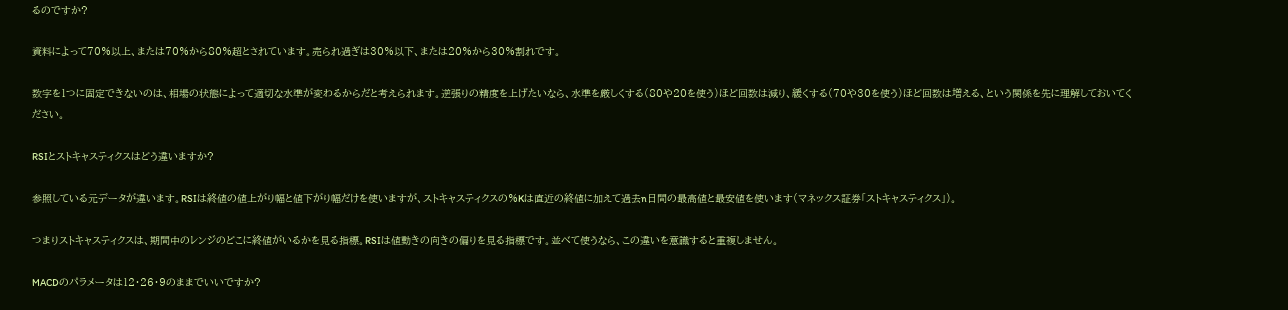るのですか?

資料によって70%以上、または70%から80%超とされています。売られ過ぎは30%以下、または20%から30%割れです。

数字を1つに固定できないのは、相場の状態によって適切な水準が変わるからだと考えられます。逆張りの精度を上げたいなら、水準を厳しくする(80や20を使う)ほど回数は減り、緩くする(70や30を使う)ほど回数は増える、という関係を先に理解しておいてください。

RSIとストキャスティクスはどう違いますか?

参照している元データが違います。RSIは終値の値上がり幅と値下がり幅だけを使いますが、ストキャスティクスの%Kは直近の終値に加えて過去n日間の最高値と最安値を使います(マネックス証券「ストキャスティクス」)。

つまりストキャスティクスは、期間中のレンジのどこに終値がいるかを見る指標。RSIは値動きの向きの偏りを見る指標です。並べて使うなら、この違いを意識すると重複しません。

MACDのパラメータは12・26・9のままでいいですか?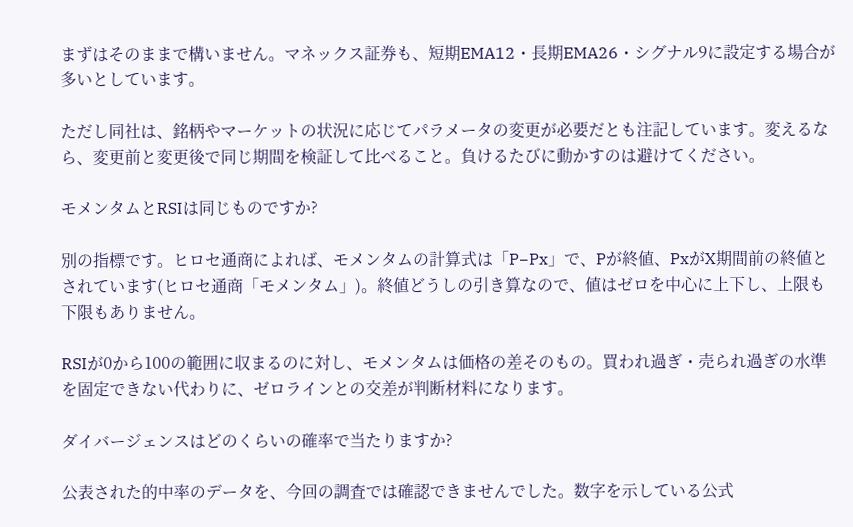まずはそのままで構いません。マネックス証券も、短期EMA12・長期EMA26・シグナル9に設定する場合が多いとしています。

ただし同社は、銘柄やマーケットの状況に応じてパラメータの変更が必要だとも注記しています。変えるなら、変更前と変更後で同じ期間を検証して比べること。負けるたびに動かすのは避けてください。

モメンタムとRSIは同じものですか?

別の指標です。ヒロセ通商によれば、モメンタムの計算式は「P−Px」で、Pが終値、PxがX期間前の終値とされています(ヒロセ通商「モメンタム」)。終値どうしの引き算なので、値はゼロを中心に上下し、上限も下限もありません。

RSIが0から100の範囲に収まるのに対し、モメンタムは価格の差そのもの。買われ過ぎ・売られ過ぎの水準を固定できない代わりに、ゼロラインとの交差が判断材料になります。

ダイバージェンスはどのくらいの確率で当たりますか?

公表された的中率のデータを、今回の調査では確認できませんでした。数字を示している公式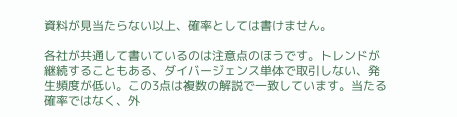資料が見当たらない以上、確率としては書けません。

各社が共通して書いているのは注意点のほうです。トレンドが継続することもある、ダイバージェンス単体で取引しない、発生頻度が低い。この3点は複数の解説で一致しています。当たる確率ではなく、外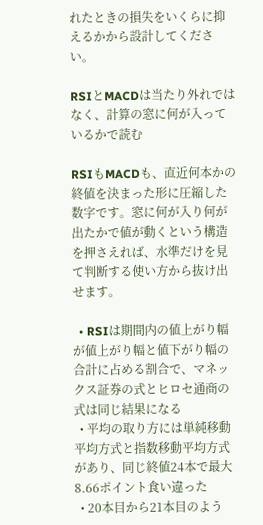れたときの損失をいくらに抑えるかから設計してください。

RSIとMACDは当たり外れではなく、計算の窓に何が入っているかで読む

RSIもMACDも、直近何本かの終値を決まった形に圧縮した数字です。窓に何が入り何が出たかで値が動くという構造を押さえれば、水準だけを見て判断する使い方から抜け出せます。

  • RSIは期間内の値上がり幅が値上がり幅と値下がり幅の合計に占める割合で、マネックス証券の式とヒロセ通商の式は同じ結果になる
  • 平均の取り方には単純移動平均方式と指数移動平均方式があり、同じ終値24本で最大8.66ポイント食い違った
  • 20本目から21本目のよう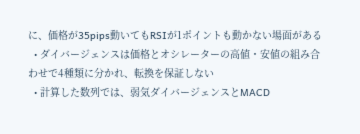に、価格が35pips動いてもRSIが1ポイントも動かない場面がある
  • ダイバージェンスは価格とオシレーターの高値・安値の組み合わせで4種類に分かれ、転換を保証しない
  • 計算した数列では、弱気ダイバージェンスとMACD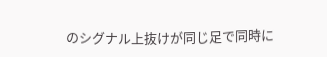のシグナル上抜けが同じ足で同時に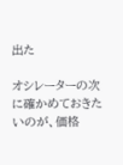出た

オシレーターの次に確かめておきたいのが、価格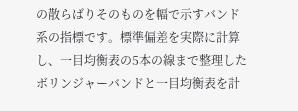の散らばりそのものを幅で示すバンド系の指標です。標準偏差を実際に計算し、一目均衡表の5本の線まで整理したボリンジャーバンドと一目均衡表を計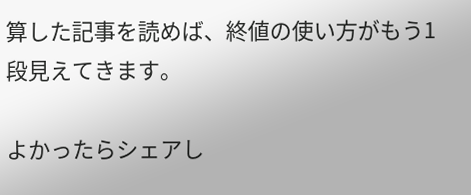算した記事を読めば、終値の使い方がもう1段見えてきます。

よかったらシェアし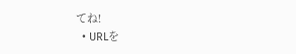てね!
  • URLを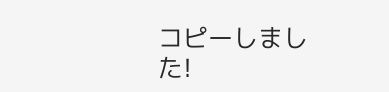コピーしました!